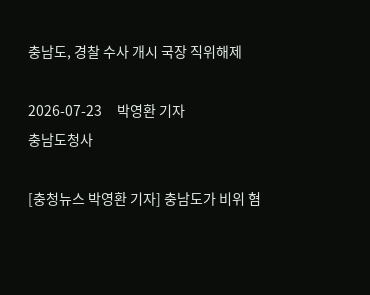충남도, 경찰 수사 개시 국장 직위해제

2026-07-23     박영환 기자
충남도청사

[충청뉴스 박영환 기자] 충남도가 비위 혐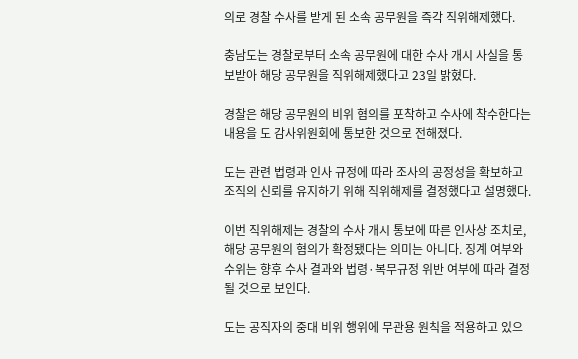의로 경찰 수사를 받게 된 소속 공무원을 즉각 직위해제했다.

충남도는 경찰로부터 소속 공무원에 대한 수사 개시 사실을 통보받아 해당 공무원을 직위해제했다고 23일 밝혔다.

경찰은 해당 공무원의 비위 혐의를 포착하고 수사에 착수한다는 내용을 도 감사위원회에 통보한 것으로 전해졌다.

도는 관련 법령과 인사 규정에 따라 조사의 공정성을 확보하고 조직의 신뢰를 유지하기 위해 직위해제를 결정했다고 설명했다.

이번 직위해제는 경찰의 수사 개시 통보에 따른 인사상 조치로, 해당 공무원의 혐의가 확정됐다는 의미는 아니다. 징계 여부와 수위는 향후 수사 결과와 법령·복무규정 위반 여부에 따라 결정될 것으로 보인다.

도는 공직자의 중대 비위 행위에 무관용 원칙을 적용하고 있으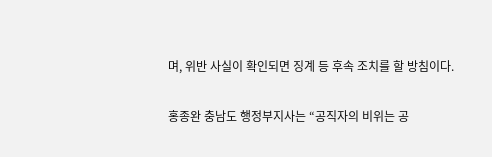며, 위반 사실이 확인되면 징계 등 후속 조치를 할 방침이다.

홍종완 충남도 행정부지사는 “공직자의 비위는 공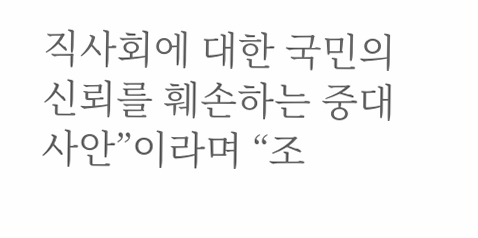직사회에 대한 국민의 신뢰를 훼손하는 중대 사안”이라며 “조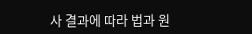사 결과에 따라 법과 원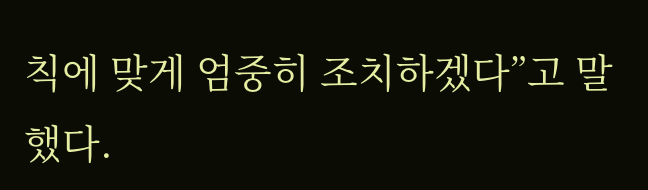칙에 맞게 엄중히 조치하겠다”고 말했다.